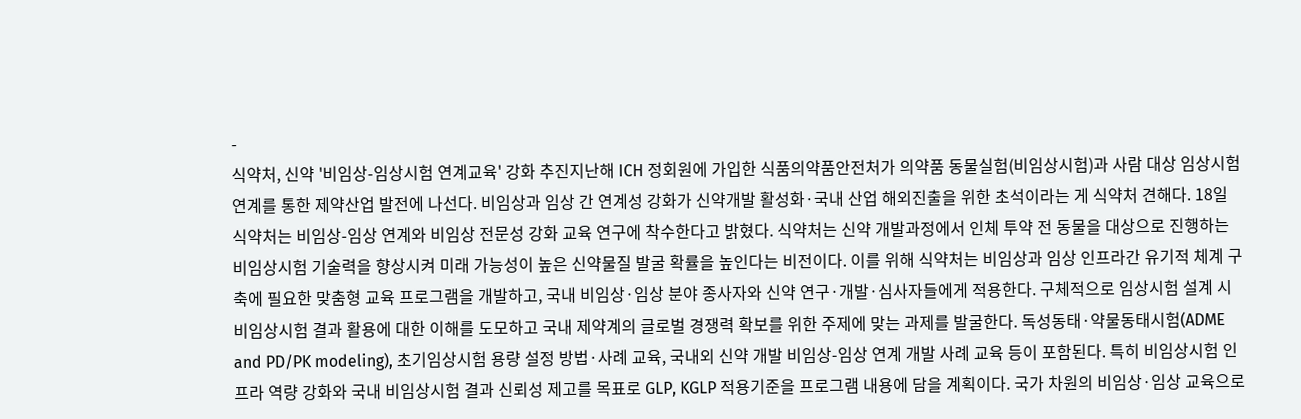-
식약처, 신약 '비임상-임상시험 연계교육' 강화 추진지난해 ICH 정회원에 가입한 식품의약품안전처가 의약품 동물실험(비임상시험)과 사람 대상 임상시험 연계를 통한 제약산업 발전에 나선다. 비임상과 임상 간 연계성 강화가 신약개발 활성화·국내 산업 해외진출을 위한 초석이라는 게 식약처 견해다. 18일 식약처는 비임상-임상 연계와 비임상 전문성 강화 교육 연구에 착수한다고 밝혔다. 식약처는 신약 개발과정에서 인체 투약 전 동물을 대상으로 진행하는 비임상시험 기술력을 향상시켜 미래 가능성이 높은 신약물질 발굴 확률을 높인다는 비전이다. 이를 위해 식약처는 비임상과 임상 인프라간 유기적 체계 구축에 필요한 맞춤형 교육 프로그램을 개발하고, 국내 비임상·임상 분야 종사자와 신약 연구·개발·심사자들에게 적용한다. 구체적으로 임상시험 설계 시 비임상시험 결과 활용에 대한 이해를 도모하고 국내 제약계의 글로벌 경쟁력 확보를 위한 주제에 맞는 과제를 발굴한다. 독성동태·약물동태시험(ADME and PD/PK modeling), 초기임상시험 용량 설정 방법·사례 교육, 국내외 신약 개발 비임상-임상 연계 개발 사례 교육 등이 포함된다. 특히 비임상시험 인프라 역량 강화와 국내 비임상시험 결과 신뢰성 제고를 목표로 GLP, KGLP 적용기준을 프로그램 내용에 담을 계획이다. 국가 차원의 비임상·임상 교육으로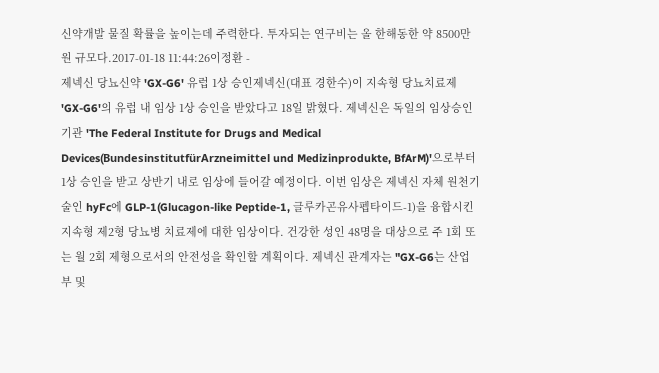신약개발 물질 확률을 높이는데 주력한다. 투자되는 연구비는 올 한해동한 약 8500만원 규모다.2017-01-18 11:44:26이정환 -
제넥신 당뇨신약 'GX-G6' 유럽 1상 승인제넥신(대표 경한수)이 지속형 당뇨치료제 'GX-G6'의 유럽 내 임상 1상 승인을 받았다고 18일 밝혔다. 제넥신은 독일의 임상승인기관 'The Federal Institute for Drugs and Medical Devices(BundesinstitutfürArzneimittel und Medizinprodukte, BfArM)'으로부터 1상 승인을 받고 상반기 내로 임상에 들어갈 예정이다. 이번 임상은 제넥신 자체 원천기술인 hyFc에 GLP-1(Glucagon-like Peptide-1, 글루카곤유사펩타이드-1)을 융합시킨 지속형 제2형 당뇨병 치료제에 대한 임상이다. 건강한 성인 48명을 대상으로 주 1회 또는 월 2회 제형으로서의 안전성을 확인할 계획이다. 제넥신 관계자는 "GX-G6는 산업부 및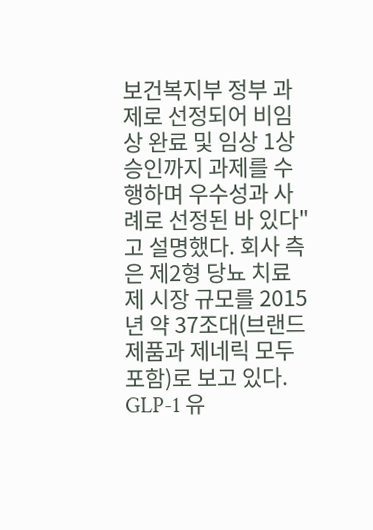보건복지부 정부 과제로 선정되어 비임상 완료 및 임상 1상 승인까지 과제를 수행하며 우수성과 사례로 선정된 바 있다"고 설명했다. 회사 측은 제2형 당뇨 치료제 시장 규모를 2015년 약 37조대(브랜드 제품과 제네릭 모두 포함)로 보고 있다. GLP-1 유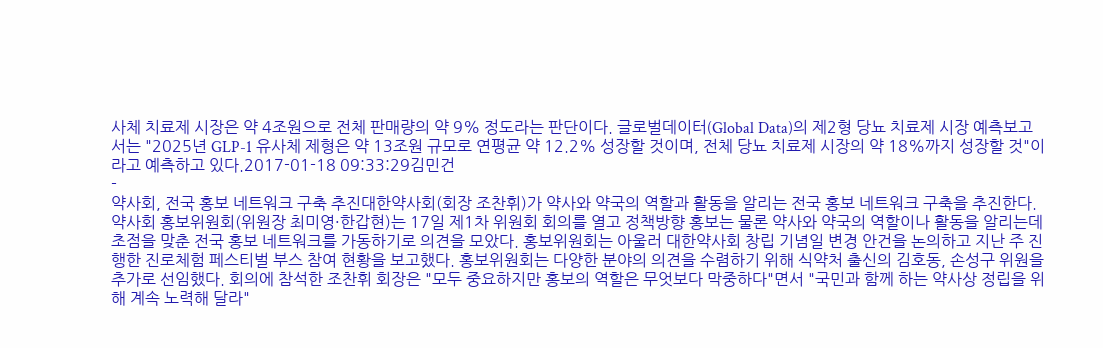사체 치료제 시장은 약 4조원으로 전체 판매량의 약 9% 정도라는 판단이다. 글로벌데이터(Global Data)의 제2형 당뇨 치료제 시장 예측보고서는 "2025년 GLP-1 유사체 제형은 약 13조원 규모로 연평균 약 12.2% 성장할 것이며, 전체 당뇨 치료제 시장의 약 18%까지 성장할 것"이라고 예측하고 있다.2017-01-18 09:33:29김민건
-
약사회, 전국 홍보 네트워크 구축 추진대한약사회(회장 조찬휘)가 약사와 약국의 역할과 활동을 알리는 전국 홍보 네트워크 구축을 추진한다. 약사회 홍보위원회(위원장 최미영·한갑현)는 17일 제1차 위원회 회의를 열고 정책방향 홍보는 물론 약사와 약국의 역할이나 활동을 알리는데 초점을 맞춘 전국 홍보 네트워크를 가동하기로 의견을 모았다. 홍보위원회는 아울러 대한약사회 창립 기념일 변경 안건을 논의하고 지난 주 진행한 진로체험 페스티벌 부스 참여 현황을 보고했다. 홍보위원회는 다양한 분야의 의견을 수렴하기 위해 식약처 출신의 김호동, 손성구 위원을 추가로 선임했다. 회의에 참석한 조찬휘 회장은 "모두 중요하지만 홍보의 역할은 무엇보다 막중하다"면서 "국민과 함께 하는 약사상 정립을 위해 계속 노력해 달라"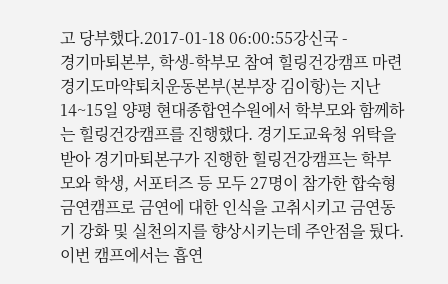고 당부했다.2017-01-18 06:00:55강신국 -
경기마퇴본부, 학생-학부모 참여 힐링건강캠프 마련경기도마약퇴치운동본부(본부장 김이항)는 지난 14~15일 양평 현대종합연수원에서 학부모와 함께하는 힐링건강캠프를 진행했다. 경기도교육청 위탁을 받아 경기마퇴본구가 진행한 힐링건강캠프는 학부모와 학생, 서포터즈 등 모두 27명이 참가한 합숙형 금연캠프로 금연에 대한 인식을 고취시키고 금연동기 강화 및 실천의지를 향상시키는데 주안점을 뒀다. 이번 캠프에서는 흡연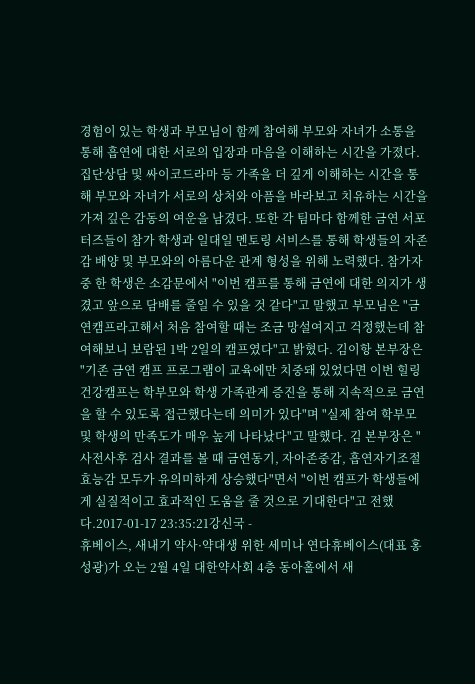경험이 있는 학생과 부모님이 함께 참여해 부모와 자녀가 소통을 통해 흡연에 대한 서로의 입장과 마음을 이해하는 시간을 가졌다. 집단상담 및 싸이코드라마 등 가족을 더 깊게 이해하는 시간을 통해 부모와 자녀가 서로의 상처와 아픔을 바라보고 치유하는 시간을 가져 깊은 감동의 여운을 남겼다. 또한 각 팀마다 함께한 금연 서포터즈들이 참가 학생과 일대일 멘토링 서비스를 통해 학생들의 자존감 배양 및 부모와의 아름다운 관계 형성을 위해 노력했다. 참가자 중 한 학생은 소감문에서 "이번 캠프를 통해 금연에 대한 의지가 생겼고 앞으로 담배를 줄일 수 있을 것 같다"고 말했고 부모님은 "금연캠프라고해서 처음 참여할 때는 조금 망설여지고 걱정했는데 참여해보니 보람된 1박 2일의 캠프였다"고 밝혔다. 김이항 본부장은 "기존 금연 캠프 프로그램이 교육에만 치중돼 있었다면 이번 힐링건강캠프는 학부모와 학생 가족관계 증진을 통해 지속적으로 금연을 할 수 있도록 접근했다는데 의미가 있다"며 "실제 참여 학부모 및 학생의 만족도가 매우 높게 나타났다"고 말했다. 김 본부장은 "사전사후 검사 결과를 볼 때 금연동기, 자아존중감, 흡연자기조절효능감 모두가 유의미하게 상승했다"면서 "이번 캠프가 학생들에게 실질적이고 효과적인 도움을 줄 것으로 기대한다"고 전했다.2017-01-17 23:35:21강신국 -
휴베이스, 새내기 약사·약대생 위한 세미나 연다휴베이스(대표 홍성광)가 오는 2월 4일 대한약사회 4층 동아홀에서 새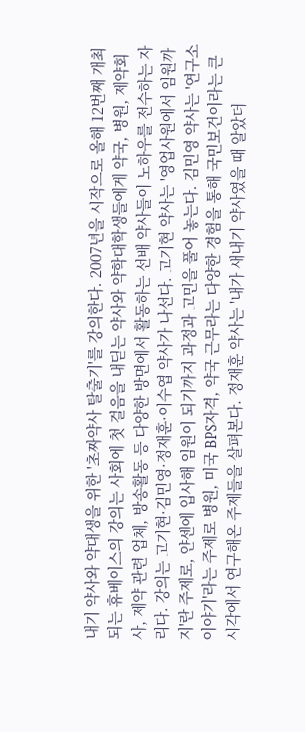내기 약사와 약대생을 위한 '초짜약사 탈출기'를 강의한다. 2007년을 시작으로 올해 12번째 개최되는 휴베이스의 강의는 사회에 첫 걸음을 내딛는 약사와 약학대학생들에게 약국, 병원, 제약회사, 제약 관련 업체, 방송활동 등 다양한 방면에서 활동하는 선배 약사들이 노하우를 전수하는 자리다. 강의는 고기현·김민영·정재훈·이수엽 약사가 나선다. 고기현 약사는 '영업사원에서 임원까지'란 주제로, 얀센에 입사해 임원이 되기까지 과정과 고민을 풀어 놓는다. 김민영 약사는 '연구소 이야기'라는 주제로 병원, 미국 BPS자격, 약국 근무라는 다양한 경험을 통해 국민보건이라는 큰 시각에서 연구해온 주제들을 살펴본다. 정재훈 약사는 '내가 새내기 약사였을 때 알았더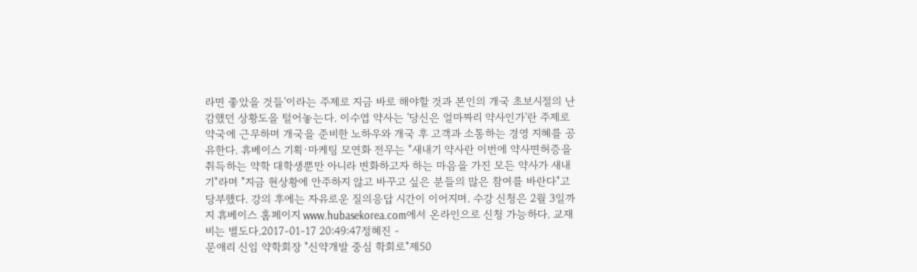라면 좋았을 것들'이라는 주제로 지금 바로 해야할 것과 본인의 개국 초보시절의 난감했던 상황도을 털어놓는다. 이수엽 약사는 '당신은 얼마짜리 약사인가'란 주제로 약국에 근무하며 개국을 준비한 노하우와 개국 후 고객과 소통하는 경영 지혜를 공유한다. 휴베이스 기획·마케팅 모연화 전무는 "새내기 약사란 이번에 약사면허증을 취득하는 약학 대학생뿐만 아니라 변화하고자 하는 마음을 가진 모든 약사가 새내기"라며 "지금 현상황에 안주하지 않고 바꾸고 싶은 분들의 많은 참여를 바란다"고 당부했다. 강의 후에는 자유로운 질의응답 시간이 이어지며. 수강 신청은 2월 3일까지 휴베이스 홈페이지 www.hubasekorea.com에서 온라인으로 신청 가능하다. 교재비는 별도다.2017-01-17 20:49:47정혜진 -
문애리 신임 약학회장 "신약개발 중심 학회로"제50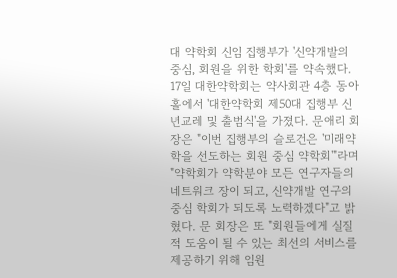대 약학회 신임 집행부가 '신약개발의 중심, 회원을 위한 학회'를 약속했다. 17일 대한약학회는 약사회관 4층 동아홀에서 '대한약학회 제50대 집행부 신년교레 및 출범식'을 가졌다. 문애리 회장은 "이번 집행부의 슬로건은 '미래약학을 선도하는 회원 중심 약학회'"라며 "약학회가 약학분야 모든 연구자들의 네트워크 장이 되고, 신약개발 연구의 중심 학회가 되도록 노력하겠다"고 밝혔다. 문 회장은 또 "회원들에게 실질적 도움이 될 수 있는 최선의 서비스를 제공하기 위해 임원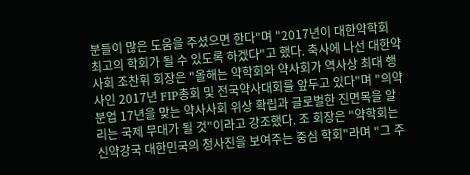분들이 많은 도움을 주셨으면 한다"며 "2017년이 대한약학회 최고의 학회가 될 수 있도록 하겠다"고 했다. 축사에 나선 대한약사회 조찬휘 회장은 "올해는 약학회와 약사회가 역사상 최대 행사인 2017년 FIP총회 및 전국약사대회를 앞두고 있다"며 "의약분업 17년을 맞는 약사사회 위상 확립과 글로벌한 진면목을 알리는 국제 무대가 될 것"이라고 강조했다. 조 회장은 "약학회는 신약강국 대한민국의 청사진을 보여주는 중심 학회"라며 "그 주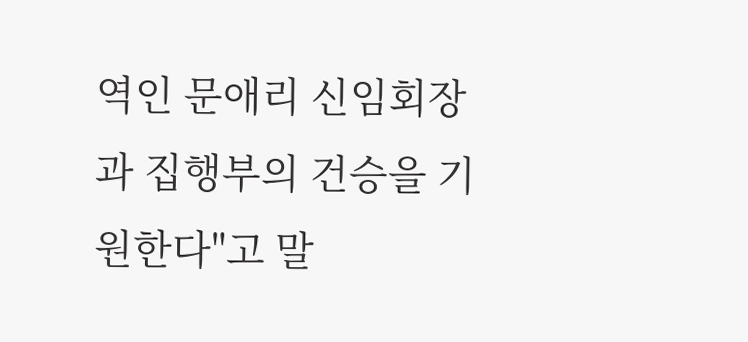역인 문애리 신임회장과 집행부의 건승을 기원한다"고 말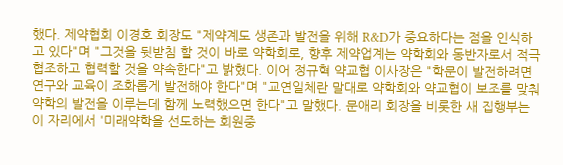했다. 제약협회 이경호 회장도 "제약계도 생존과 발전을 위해 R&D가 중요하다는 점을 인식하고 있다"며 "그것을 뒷받침 할 것이 바로 약학회로, 향후 제약업계는 약학회와 동반자로서 적극 협조하고 협력할 것을 약속한다"고 밝혔다. 이어 정규혁 약교협 이사장은 "학문이 발전하려면 연구와 교육이 조화롭게 발전해야 한다"며 "교연일체란 말대로 약학회와 약교협이 보조를 맞춰 약학의 발전을 이루는데 함께 노력했으면 한다"고 말했다. 문애리 회장을 비롯한 새 집행부는 이 자리에서 '미래약학을 선도하는 회원중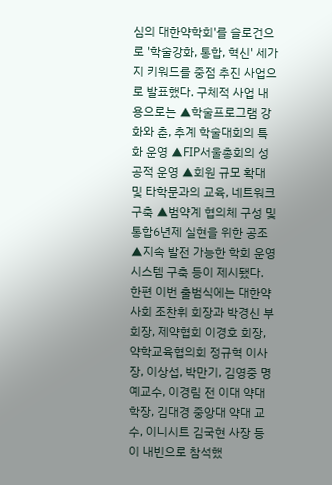심의 대한약학회'를 슬로건으로 '학술강화, 통합, 혁신' 세가지 키워드를 중점 추진 사업으로 발표했다. 구체적 사업 내용으로는 ▲학술프로그램 강화와 춘, 추계 학술대회의 특화 운영 ▲FIP서울총회의 성공적 운영 ▲회원 규모 확대 및 타학문과의 교육, 네트워크 구축 ▲범약계 협의체 구성 및 통합6년제 실현을 위한 공조 ▲지속 발전 가능한 학회 운영시스템 구축 등이 제시됐다. 한편 이번 출범식에는 대한약사회 조찬휘 회장과 박경신 부회장, 제약협회 이경호 회장, 약학교육협의회 정규혁 이사장, 이상섭, 박만기, 김영중 명예교수, 이경림 전 이대 약대 학장, 김대경 중앙대 약대 교수, 이니시트 김국현 사장 등이 내빈으로 참석했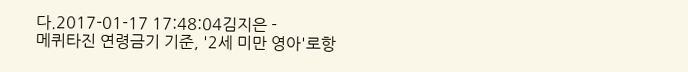다.2017-01-17 17:48:04김지은 -
메퀴타진 연령금기 기준, '2세 미만 영아'로항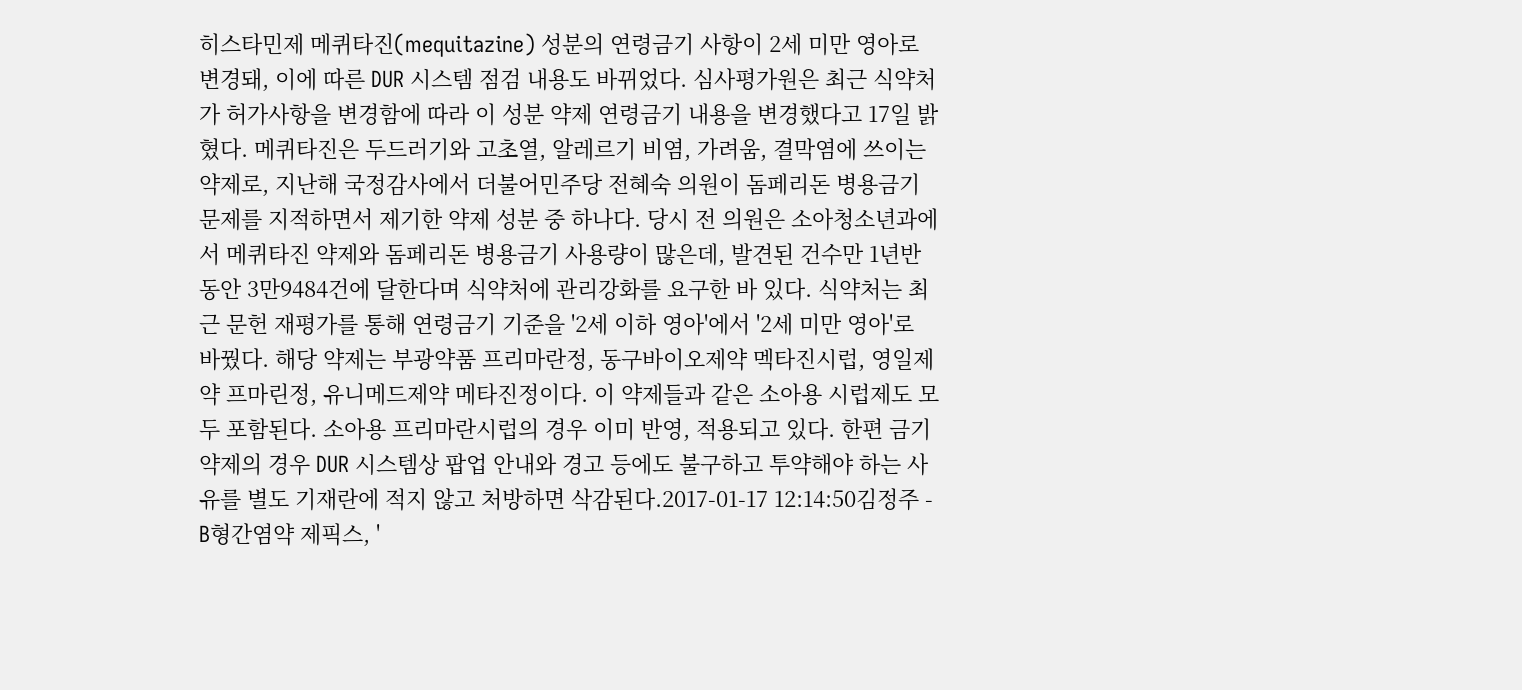히스타민제 메퀴타진(mequitazine) 성분의 연령금기 사항이 2세 미만 영아로 변경돼, 이에 따른 DUR 시스템 점검 내용도 바뀌었다. 심사평가원은 최근 식약처가 허가사항을 변경함에 따라 이 성분 약제 연령금기 내용을 변경했다고 17일 밝혔다. 메퀴타진은 두드러기와 고초열, 알레르기 비염, 가려움, 결막염에 쓰이는 약제로, 지난해 국정감사에서 더불어민주당 전혜숙 의원이 돔페리돈 병용금기 문제를 지적하면서 제기한 약제 성분 중 하나다. 당시 전 의원은 소아청소년과에서 메퀴타진 약제와 돔페리돈 병용금기 사용량이 많은데, 발견된 건수만 1년반 동안 3만9484건에 달한다며 식약처에 관리강화를 요구한 바 있다. 식약처는 최근 문헌 재평가를 통해 연령금기 기준을 '2세 이하 영아'에서 '2세 미만 영아'로 바꿨다. 해당 약제는 부광약품 프리마란정, 동구바이오제약 멕타진시럽, 영일제약 프마린정, 유니메드제약 메타진정이다. 이 약제들과 같은 소아용 시럽제도 모두 포함된다. 소아용 프리마란시럽의 경우 이미 반영, 적용되고 있다. 한편 금기 약제의 경우 DUR 시스템상 팝업 안내와 경고 등에도 불구하고 투약해야 하는 사유를 별도 기재란에 적지 않고 처방하면 삭감된다.2017-01-17 12:14:50김정주 -
B형간염약 제픽스, '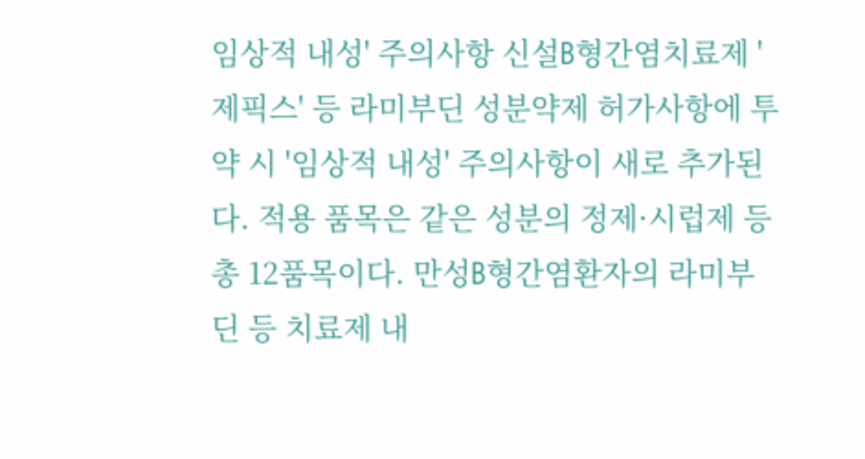임상적 내성' 주의사항 신설B형간염치료제 '제픽스' 등 라미부딘 성분약제 허가사항에 투약 시 '임상적 내성' 주의사항이 새로 추가된다. 적용 품목은 같은 성분의 정제·시럽제 등 총 12품목이다. 만성B형간염환자의 라미부딘 등 치료제 내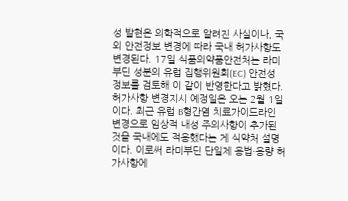성 발현은 의학적으로 알려진 사실이나, 국외 안전정보 변경에 따라 국내 허가사항도 변경된다. 17일 식품의약품안전처는 라미부딘 성분의 유럽 집행위원회(EC) 안전성 정보를 검토해 이 같이 반영한다고 밝혔다. 허가사항 변경지시 예정일은 오는 2월 1일이다. 최근 유럽 B형간염 치료가이드라인 변경으로 임상적 내성 주의사항이 추가된 것을 국내에도 적용했다는 게 식약처 설명이다. 이로써 라미부딘 단일제 용법·용량 허가사항에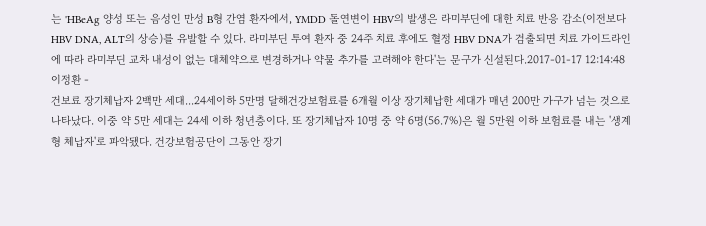는 'HBeAg 양성 또는 음성인 만성 B형 간염 환자에서, YMDD 돌연변이 HBV의 발생은 라미부딘에 대한 치료 반응 감소(이전보다 HBV DNA, ALT의 상승)를 유발할 수 있다. 라미부딘 투여 환자 중 24주 치료 후에도 혈정 HBV DNA가 검출되면 치료 가이드라인에 따라 라미부딘 교차 내성이 없는 대체약으로 변경하거나 약물 추가를 고려해야 한다'는 문구가 신설된다.2017-01-17 12:14:48이정환 -
건보료 장기체납자 2백만 세대...24세이하 5만명 달해건강보험료를 6개월 이상 장기체납한 세대가 매년 200만 가구가 넘는 것으로 나타났다. 이중 약 5만 세대는 24세 이하 청년층이다. 또 장기체납자 10명 중 약 6명(56.7%)은 월 5만원 이하 보험료를 내는 '생계형 체납자'로 파악됐다. 건강보험공단이 그동안 장기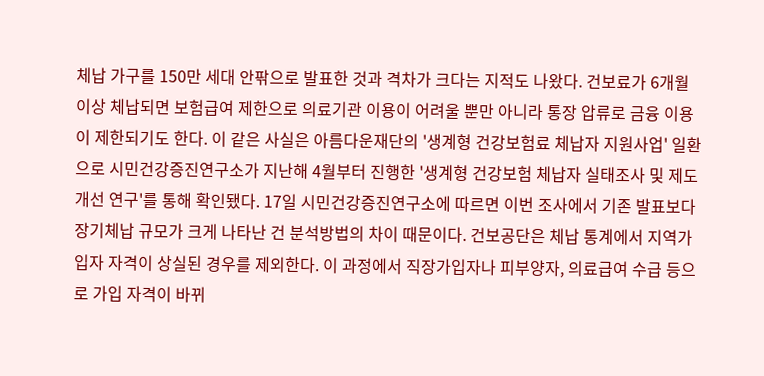체납 가구를 150만 세대 안팎으로 발표한 것과 격차가 크다는 지적도 나왔다. 건보료가 6개월 이상 체납되면 보험급여 제한으로 의료기관 이용이 어려울 뿐만 아니라 통장 압류로 금융 이용이 제한되기도 한다. 이 같은 사실은 아름다운재단의 '생계형 건강보험료 체납자 지원사업' 일환으로 시민건강증진연구소가 지난해 4월부터 진행한 '생계형 건강보험 체납자 실태조사 및 제도개선 연구'를 통해 확인됐다. 17일 시민건강증진연구소에 따르면 이번 조사에서 기존 발표보다 장기체납 규모가 크게 나타난 건 분석방법의 차이 때문이다. 건보공단은 체납 통계에서 지역가입자 자격이 상실된 경우를 제외한다. 이 과정에서 직장가입자나 피부양자, 의료급여 수급 등으로 가입 자격이 바뀌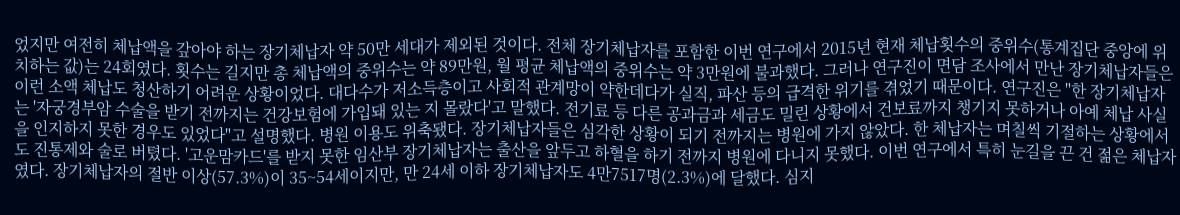었지만 여전히 체납액을 갚아야 하는 장기체납자 약 50만 세대가 제외된 것이다. 전체 장기체납자를 포함한 이번 연구에서 2015년 현재 체납횟수의 중위수(통계집단 중앙에 위치하는 값)는 24회였다. 횟수는 길지만 총 체납액의 중위수는 약 89만원, 월 평균 체납액의 중위수는 약 3만원에 불과했다. 그러나 연구진이 면담 조사에서 만난 장기체납자들은 이런 소액 체납도 청산하기 어려운 상황이었다. 대다수가 저소득층이고 사회적 관계망이 약한데다가 실직, 파산 등의 급격한 위기를 겪었기 때문이다. 연구진은 "한 장기체납자는 '자궁경부암 수술을 받기 전까지는 건강보험에 가입돼 있는 지 몰랐다'고 말했다. 전기료 등 다른 공과금과 세금도 밀린 상황에서 건보료까지 챙기지 못하거나 아예 체납 사실을 인지하지 못한 경우도 있었다"고 설명했다. 병원 이용도 위축됐다. 장기체납자들은 심각한 상황이 되기 전까지는 병원에 가지 않았다. 한 체납자는 며칠씩 기절하는 상황에서도 진통제와 술로 버텼다. '고운맘카드'를 받지 못한 임산부 장기체납자는 출산을 앞두고 하혈을 하기 전까지 병원에 다니지 못했다. 이번 연구에서 특히 눈길을 끈 건 젊은 체납자였다. 장기체납자의 절반 이상(57.3%)이 35~54세이지만, 만 24세 이하 장기체납자도 4만7517명(2.3%)에 달했다. 심지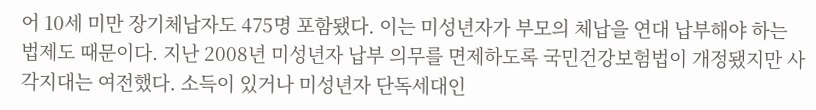어 10세 미만 장기체납자도 475명 포함됐다. 이는 미성년자가 부모의 체납을 연대 납부해야 하는 법제도 때문이다. 지난 2008년 미성년자 납부 의무를 면제하도록 국민건강보험법이 개정됐지만 사각지대는 여전했다. 소득이 있거나 미성년자 단독세대인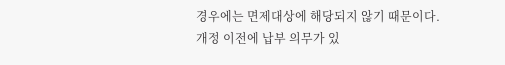경우에는 면제대상에 해당되지 않기 때문이다. 개정 이전에 납부 의무가 있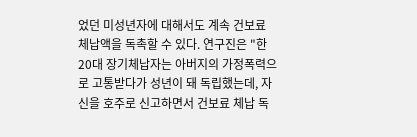었던 미성년자에 대해서도 계속 건보료 체납액을 독촉할 수 있다. 연구진은 "한 20대 장기체납자는 아버지의 가정폭력으로 고통받다가 성년이 돼 독립했는데, 자신을 호주로 신고하면서 건보료 체납 독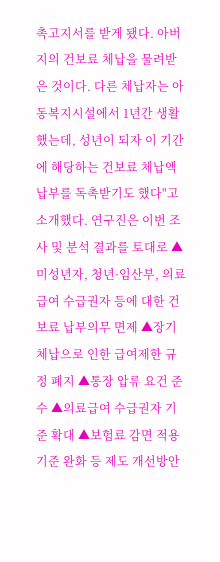촉고지서를 받게 됐다. 아버지의 건보료 체납을 물려받은 것이다. 다른 체납자는 아동복지시설에서 1년간 생활했는데, 성년이 되자 이 기간에 해당하는 건보료 체납액 납부를 독촉받기도 했다"고 소개했다. 연구진은 이번 조사 및 분석 결과를 토대로 ▲미성년자, 청년·임산부, 의료급여 수급권자 등에 대한 건보료 납부의무 면제 ▲장기체납으로 인한 급여제한 규정 폐지 ▲통장 압류 요건 준수 ▲의료급여 수급권자 기준 확대 ▲보험료 감면 적용기준 완화 등 제도 개선방안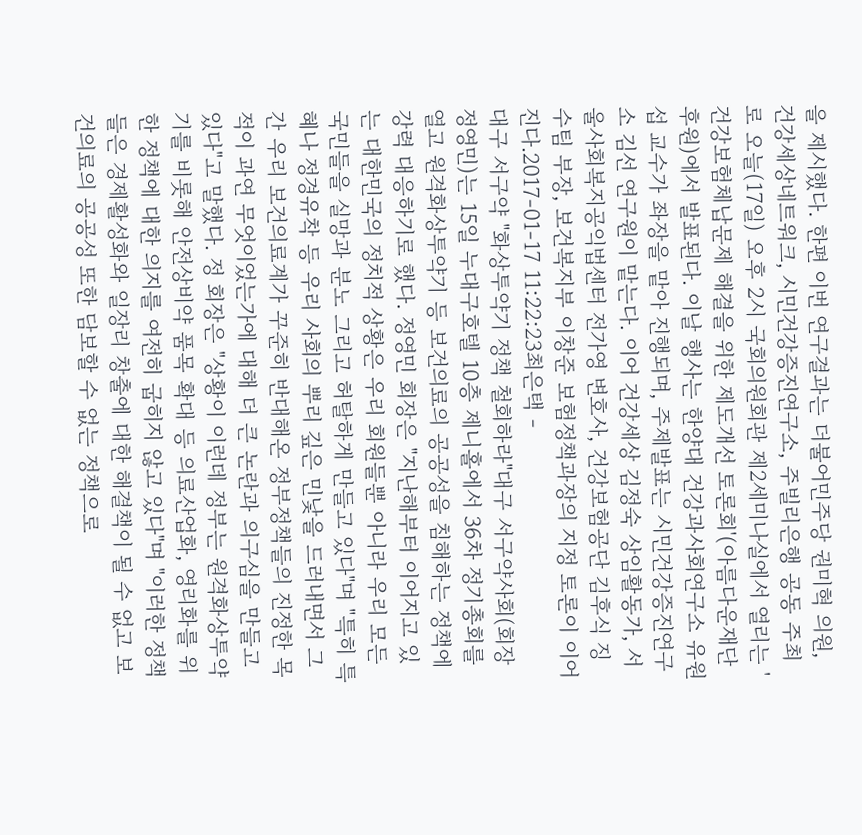을 제시했다. 한편 이번 연구결과는 더불어민주당 권미혁 의원, 건강세상네트워크, 시민건강증진연구소, 주빌리은행 공동 주최로 오늘(17일) 오후 2시 국회의원회관 제2세미나실에서 열리는 '건강보험체납문제 해결을 위한 제도개선 토론회'(아름다운재단 후원)에서 발표된다. 이날 행사는 한양대 건강과사회연구소 유원섭 교수가 좌장을 맡아 진행되며, 주제발표는 시민건강증진연구소 김선 연구원이 맡는다. 이어 건강세상 김정숙 상임활동가, 서울사회복지공익법센터 전가영 변호사, 건강보험공단 김후식 징수팀 부장, 보건복지부 이창준 보험정책과장의 지정 토론이 이어진다.2017-01-17 11:22:23최은택 -
대구 서구약 "화상투약기 정책 철회하라"대구 서구약사회(회장 정영민)는 15일 누대구호텔 10층 제니홀에서 36차 정기총회를 열고 원격화상투약기 등 보건의료의 공공성을 침해하는 정책에 강력 대응하기로 했다. 정영민 회장은 "지난해부터 이어지고 있는 대한민국의 정치적 상황은 우리 회원들뿐 아니라 우리 모든 국민들을 실망과 분노 그리고 허탈하게 만들고 있다"며 "특히 특혜나 정경유착 등 우리 사회의 뿌리 깊은 민낯을 드러내면서 그간 우리 보건의료계가 꾸준히 반대해온 정부정책들의 진정한 목적이 과연 무엇이었는가에 대해 더 큰 논란과 의구심을 만들고 있다"고 말했다. 정 회장은 "상황이 이런데 정부는 원격화상투약기를 비롯해 안전상비약 품목 확대 등 의료산업화, 영리화를 위한 정책에 대한 의지를 여전히 굽히지 않고 있다"며 "이러한 정책들은 경제활성화와 일장리 창출에 대한 해결책이 될 수 없고 보건의료의 공공성 또한 담보할 수 없는 정책으로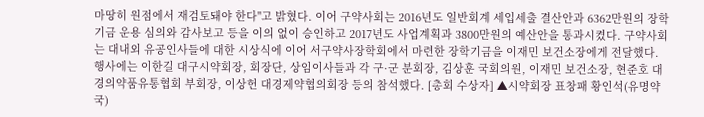마땅히 원점에서 재검토돼야 한다"고 밝혔다. 이어 구약사회는 2016년도 일반회계 세입세출 결산안과 6362만원의 장학기금 운용 심의와 감사보고 등을 이의 없이 승인하고 2017년도 사업계획과 3800만원의 예산안을 통과시켰다. 구약사회는 대내외 유공인사들에 대한 시상식에 이어 서구약사장학회에서 마련한 장학기금을 이재민 보건소장에게 전달했다. 행사에는 이한길 대구시약회장, 회장단, 상임이사들과 각 구·군 분회장, 김상훈 국회의원, 이재민 보건소장, 현준호 대경의약품유통협회 부회장, 이상헌 대경제약협의회장 등의 참석했다. [총회 수상자] ▲시약회장 표창패 황인석(유명약국)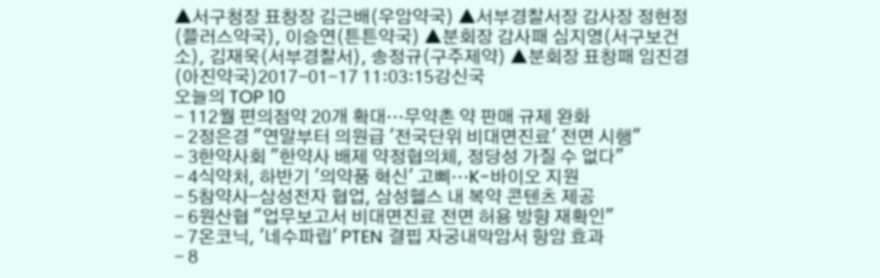▲서구청장 표창장 김근배(우암약국) ▲서부경찰서장 감사장 정현정(플러스약국), 이승연(튼튼약국) ▲분회장 감사패 심지영(서구보건소), 김재욱(서부경찰서), 송정규(구주제약) ▲분회장 표창패 임진경(아진약국)2017-01-17 11:03:15강신국
오늘의 TOP 10
- 112월 편의점약 20개 확대…무약촌 약 판매 규제 완화
- 2정은경 "연말부터 의원급 '전국단위 비대면진료' 전면 시행"
- 3한약사회 "한약사 배제 약정협의체, 정당성 가질 수 없다"
- 4식약처, 하반기 '의약품 혁신' 고삐…K-바이오 지원
- 5참약사-삼성전자 협업, 삼성헬스 내 복약 콘텐츠 제공
- 6원산협 "업무보고서 비대면진료 전면 허용 방향 재확인"
- 7온코닉, '네수파립' PTEN 결핍 자궁내막암서 항암 효과
- 8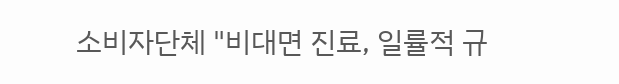소비자단체 "비대면 진료, 일률적 규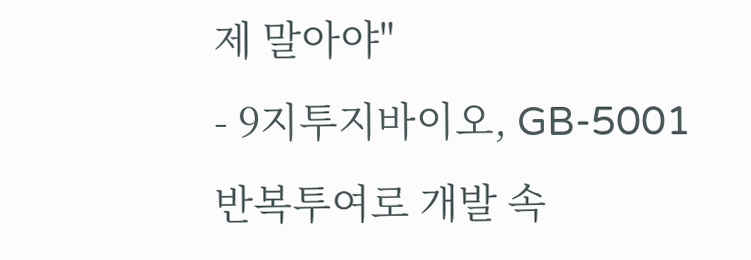제 말아야"
- 9지투지바이오, GB-5001 반복투여로 개발 속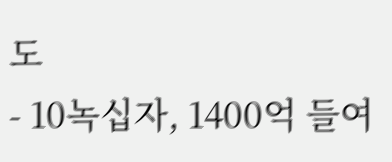도
- 10녹십자, 1400억 들여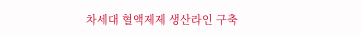차세대 혈액제제 생산라인 구축